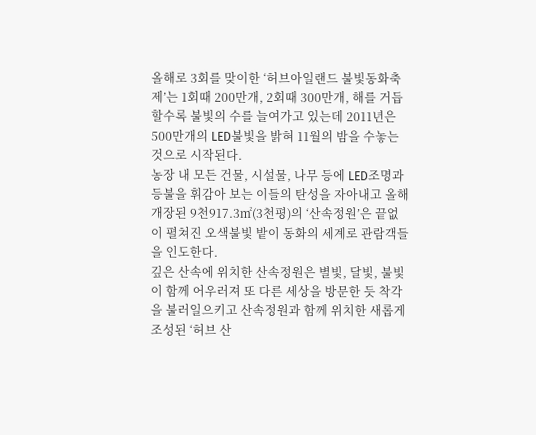올해로 3회를 맞이한 ‘허브아일랜드 불빛동화축제’는 1회때 200만개, 2회때 300만개, 해를 거듭할수록 불빛의 수를 늘여가고 있는데 2011년은 500만개의 LED불빛을 밝혀 11월의 밤을 수놓는 것으로 시작된다.
농장 내 모든 건물, 시설물, 나무 등에 LED조명과 등불을 휘감아 보는 이들의 탄성을 자아내고 올해 개장된 9천917.3㎡(3천평)의 ‘산속정원’은 끝없이 펼쳐진 오색불빛 밭이 동화의 세계로 관람객들을 인도한다.
깊은 산속에 위치한 산속정원은 별빛, 달빛, 불빛이 함께 어우러져 또 다른 세상을 방문한 듯 착각을 불러일으키고 산속정원과 함께 위치한 새롭게 조성된 ‘허브 산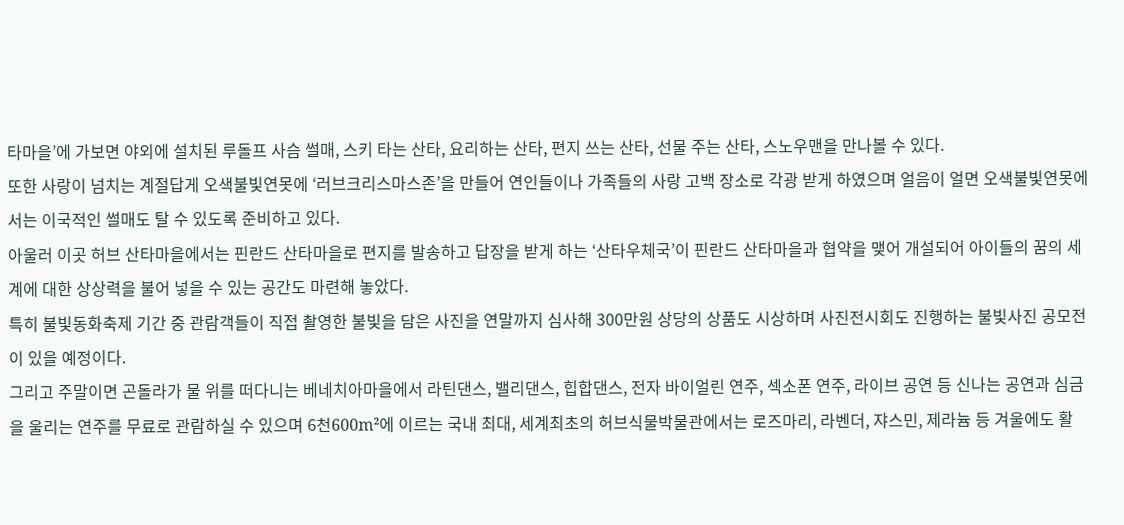타마을’에 가보면 야외에 설치된 루돌프 사슴 썰매, 스키 타는 산타, 요리하는 산타, 편지 쓰는 산타, 선물 주는 산타, 스노우맨을 만나볼 수 있다.
또한 사랑이 넘치는 계절답게 오색불빛연못에 ‘러브크리스마스존’을 만들어 연인들이나 가족들의 사랑 고백 장소로 각광 받게 하였으며 얼음이 얼면 오색불빛연못에서는 이국적인 썰매도 탈 수 있도록 준비하고 있다.
아울러 이곳 허브 산타마을에서는 핀란드 산타마을로 편지를 발송하고 답장을 받게 하는 ‘산타우체국’이 핀란드 산타마을과 협약을 맺어 개설되어 아이들의 꿈의 세계에 대한 상상력을 불어 넣을 수 있는 공간도 마련해 놓았다.
특히 불빛동화축제 기간 중 관람객들이 직접 촬영한 불빛을 담은 사진을 연말까지 심사해 300만원 상당의 상품도 시상하며 사진전시회도 진행하는 불빛사진 공모전이 있을 예정이다.
그리고 주말이면 곤돌라가 물 위를 떠다니는 베네치아마을에서 라틴댄스, 밸리댄스, 힙합댄스, 전자 바이얼린 연주, 섹소폰 연주, 라이브 공연 등 신나는 공연과 심금을 울리는 연주를 무료로 관람하실 수 있으며 6천600m²에 이르는 국내 최대, 세계최초의 허브식물박물관에서는 로즈마리, 라벤더, 쟈스민, 제라늄 등 겨울에도 활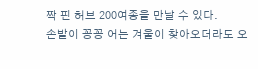짝 핀 허브 200여종을 만날 수 있다.
손발이 꽁꽁 어는 겨울이 찾아오더라도 오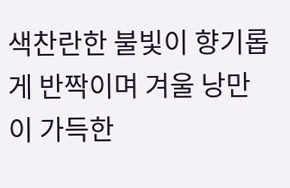색찬란한 불빛이 향기롭게 반짝이며 겨울 낭만이 가득한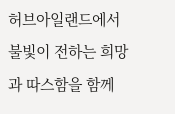허브아일랜드에서 불빛이 전하는 희망과 따스함을 함께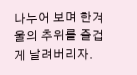나누어 보며 한겨울의 추위를 즐겁게 날려버리자.